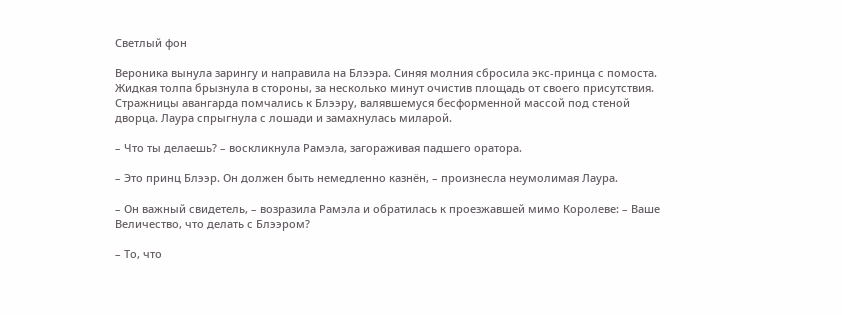Светлый фон

Вероника вынула зарингу и направила на Блээра. Синяя молния сбросила экс-принца с помоста. Жидкая толпа брызнула в стороны, за несколько минут очистив площадь от своего присутствия. Стражницы авангарда помчались к Блээру, валявшемуся бесформенной массой под стеной дворца. Лаура спрыгнула с лошади и замахнулась миларой.

– Что ты делаешь? – воскликнула Рамэла, загораживая падшего оратора.

– Это принц Блээр. Он должен быть немедленно казнён, – произнесла неумолимая Лаура.

– Он важный свидетель, – возразила Рамэла и обратилась к проезжавшей мимо Королеве: – Ваше Величество, что делать с Блээром?

– То, что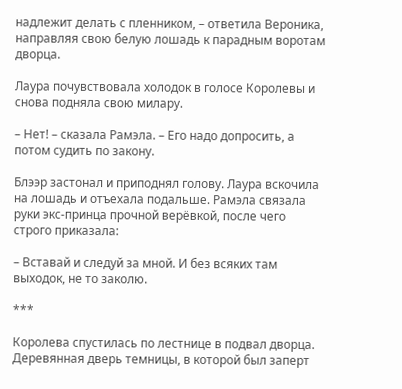надлежит делать с пленником, – ответила Вероника, направляя свою белую лошадь к парадным воротам дворца.

Лаура почувствовала холодок в голосе Королевы и снова подняла свою милару.

– Нет! – сказала Рамэла. – Его надо допросить, а потом судить по закону.

Блээр застонал и приподнял голову. Лаура вскочила на лошадь и отъехала подальше. Рамэла связала руки экс-принца прочной верёвкой, после чего строго приказала:

– Вставай и следуй за мной. И без всяких там выходок, не то заколю.

***

Королева спустилась по лестнице в подвал дворца. Деревянная дверь темницы, в которой был заперт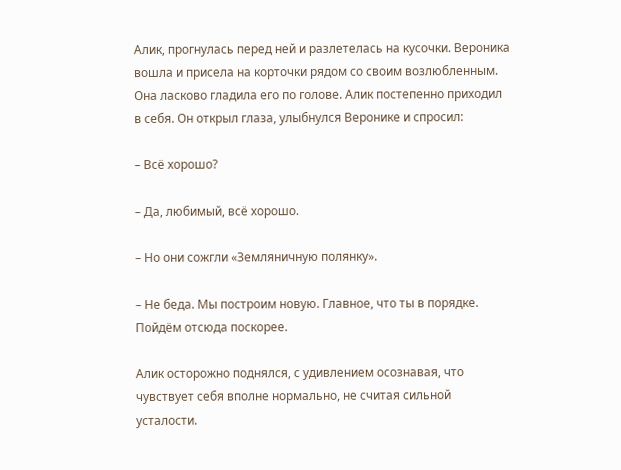Алик, прогнулась перед ней и разлетелась на кусочки. Вероника вошла и присела на корточки рядом со своим возлюбленным. Она ласково гладила его по голове. Алик постепенно приходил в себя. Он открыл глаза, улыбнулся Веронике и спросил:

– Всё хорошо?

– Да, любимый, всё хорошо.

– Но они сожгли «Земляничную полянку».

– Не беда. Мы построим новую. Главное, что ты в порядке. Пойдём отсюда поскорее.

Алик осторожно поднялся, с удивлением осознавая, что чувствует себя вполне нормально, не считая сильной усталости.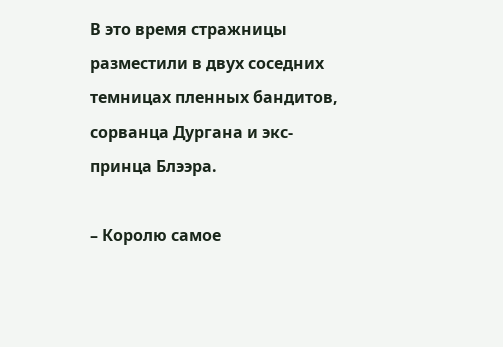В это время стражницы разместили в двух соседних темницах пленных бандитов, сорванца Дургана и экс-принца Блээра.

– Королю самое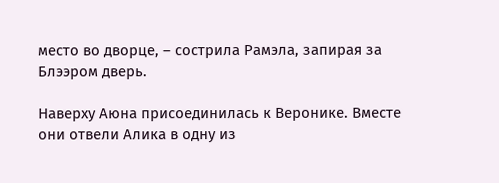место во дворце, – сострила Рамэла, запирая за Блээром дверь.

Наверху Аюна присоединилась к Веронике. Вместе они отвели Алика в одну из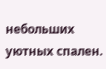небольших уютных спален.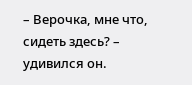– Верочка, мне что, сидеть здесь? – удивился он.